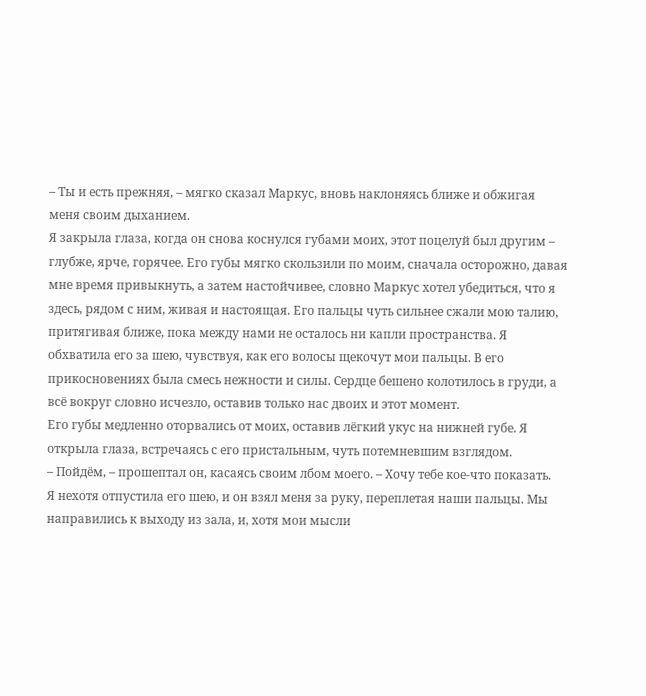– Ты и есть прежняя, – мягко сказал Маркус, вновь наклоняясь ближе и обжигая меня своим дыханием.
Я закрыла глаза, когда он снова коснулся губами моих, этот поцелуй был другим – глубже, ярче, горячее. Его губы мягко скользили по моим, сначала осторожно, давая мне время привыкнуть, а затем настойчивее, словно Маркус хотел убедиться, что я здесь, рядом с ним, живая и настоящая. Его пальцы чуть сильнее сжали мою талию, притягивая ближе, пока между нами не осталось ни капли пространства. Я обхватила его за шею, чувствуя, как его волосы щекочут мои пальцы. В его прикосновениях была смесь нежности и силы. Сердце бешено колотилось в груди, а всё вокруг словно исчезло, оставив только нас двоих и этот момент.
Его губы медленно оторвались от моих, оставив лёгкий укус на нижней губе. Я открыла глаза, встречаясь с его пристальным, чуть потемневшим взглядом.
– Пойдём, – прошептал он, касаясь своим лбом моего. – Хочу тебе кое-что показать.
Я нехотя отпустила его шею, и он взял меня за руку, переплетая наши пальцы. Мы направились к выходу из зала, и, хотя мои мысли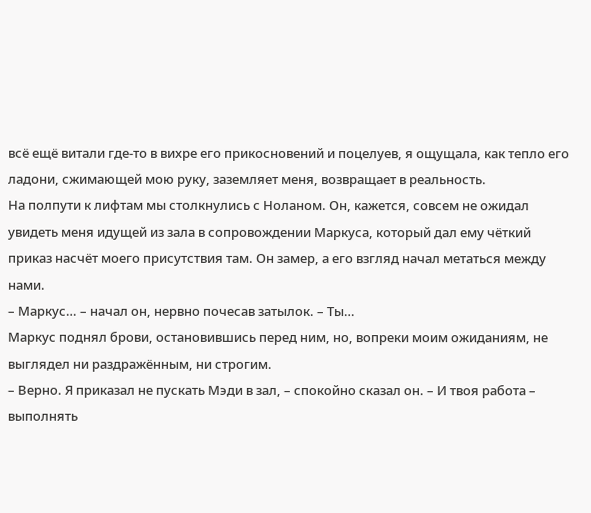всё ещё витали где-то в вихре его прикосновений и поцелуев, я ощущала, как тепло его ладони, сжимающей мою руку, заземляет меня, возвращает в реальность.
На полпути к лифтам мы столкнулись с Ноланом. Он, кажется, совсем не ожидал увидеть меня идущей из зала в сопровождении Маркуса, который дал ему чёткий приказ насчёт моего присутствия там. Он замер, а его взгляд начал метаться между нами.
– Маркус… – начал он, нервно почесав затылок. – Ты…
Маркус поднял брови, остановившись перед ним, но, вопреки моим ожиданиям, не выглядел ни раздражённым, ни строгим.
– Верно. Я приказал не пускать Мэди в зал, – спокойно сказал он. – И твоя работа – выполнять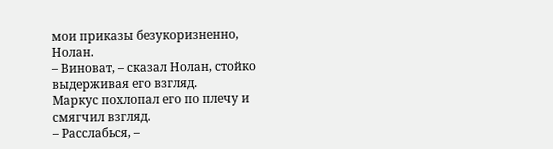мои приказы безукоризненно, Нолан.
– Виноват, – сказал Нолан, стойко выдерживая его взгляд.
Маркус похлопал его по плечу и смягчил взгляд.
– Расслабься, –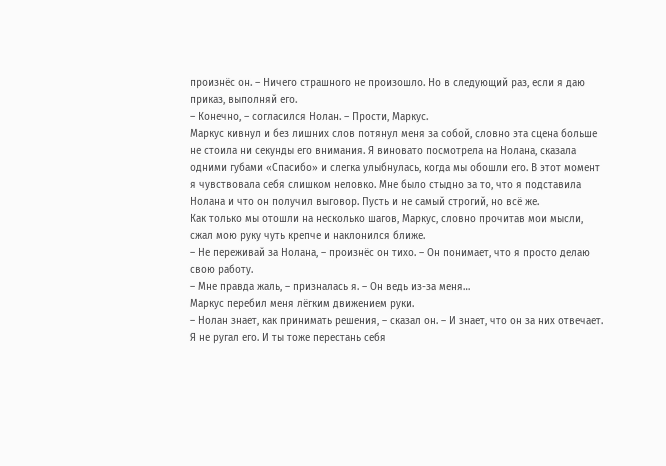произнёс он. – Ничего страшного не произошло. Но в следующий раз, если я даю приказ, выполняй его.
– Конечно, – согласился Нолан. – Прости, Маркус.
Маркус кивнул и без лишних слов потянул меня за собой, словно эта сцена больше не стоила ни секунды его внимания. Я виновато посмотрела на Нолана, сказала одними губами «Спасибо» и слегка улыбнулась, когда мы обошли его. В этот момент я чувствовала себя слишком неловко. Мне было стыдно за то, что я подставила Нолана и что он получил выговор. Пусть и не самый строгий, но всё же.
Как только мы отошли на несколько шагов, Маркус, словно прочитав мои мысли, сжал мою руку чуть крепче и наклонился ближе.
– Не переживай за Нолана, – произнёс он тихо. – Он понимает, что я просто делаю свою работу.
– Мне правда жаль, – призналась я. – Он ведь из-за меня…
Маркус перебил меня лёгким движением руки.
– Нолан знает, как принимать решения, – сказал он. – И знает, что он за них отвечает. Я не ругал его. И ты тоже перестань себя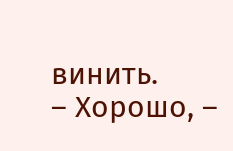винить.
– Хорошо, –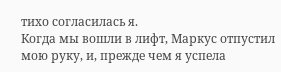тихо согласилась я.
Когда мы вошли в лифт, Маркус отпустил мою руку, и, прежде чем я успела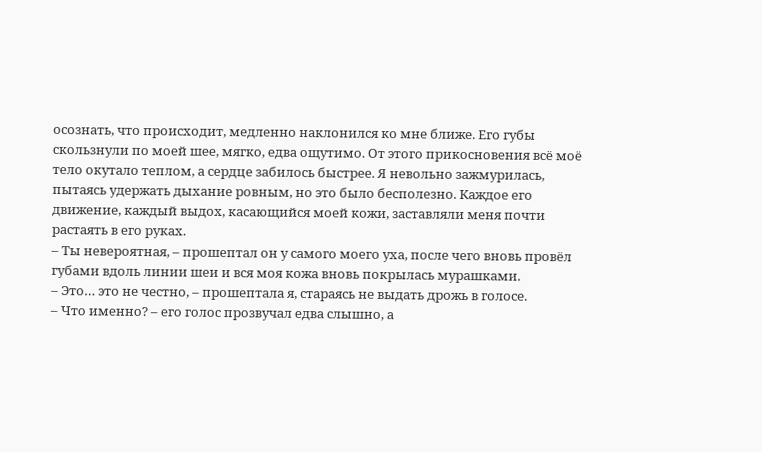осознать, что происходит, медленно наклонился ко мне ближе. Его губы скользнули по моей шее, мягко, едва ощутимо. От этого прикосновения всё моё тело окутало теплом, а сердце забилось быстрее. Я невольно зажмурилась, пытаясь удержать дыхание ровным, но это было бесполезно. Каждое его движение, каждый выдох, касающийся моей кожи, заставляли меня почти растаять в его руках.
– Ты невероятная, – прошептал он у самого моего уха, после чего вновь провёл губами вдоль линии шеи и вся моя кожа вновь покрылась мурашками.
– Это… это не честно, – прошептала я, стараясь не выдать дрожь в голосе.
– Что именно? – его голос прозвучал едва слышно, а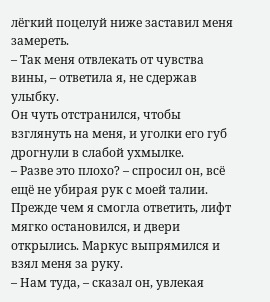лёгкий поцелуй ниже заставил меня замереть.
– Так меня отвлекать от чувства вины, – ответила я, не сдержав улыбку.
Он чуть отстранился, чтобы взглянуть на меня, и уголки его губ дрогнули в слабой ухмылке.
– Разве это плохо? – спросил он, всё ещё не убирая рук с моей талии.
Прежде чем я смогла ответить, лифт мягко остановился, и двери открылись. Маркус выпрямился и взял меня за руку.
– Нам туда, – сказал он, увлекая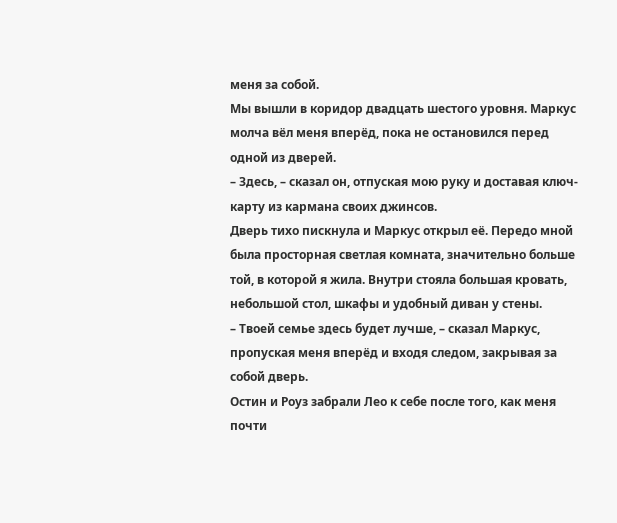меня за собой.
Мы вышли в коридор двадцать шестого уровня. Маркус молча вёл меня вперёд, пока не остановился перед одной из дверей.
– Здесь, – сказал он, отпуская мою руку и доставая ключ-карту из кармана своих джинсов.
Дверь тихо пискнула и Маркус открыл её. Передо мной была просторная светлая комната, значительно больше той, в которой я жила. Внутри стояла большая кровать, небольшой стол, шкафы и удобный диван у стены.
– Твоей семье здесь будет лучше, – сказал Маркус, пропуская меня вперёд и входя следом, закрывая за собой дверь.
Остин и Роуз забрали Лео к себе после того, как меня почти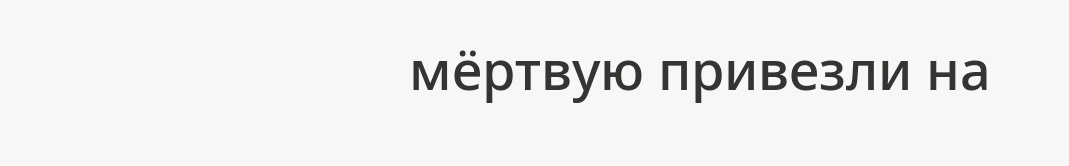мёртвую привезли на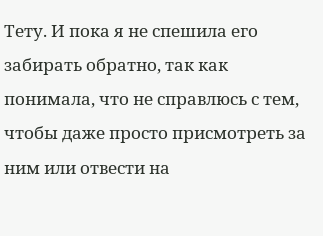Тету. И пока я не спешила его забирать обратно, так как понимала, что не справлюсь с тем, чтобы даже просто присмотреть за ним или отвести на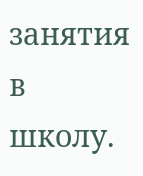занятия в школу.